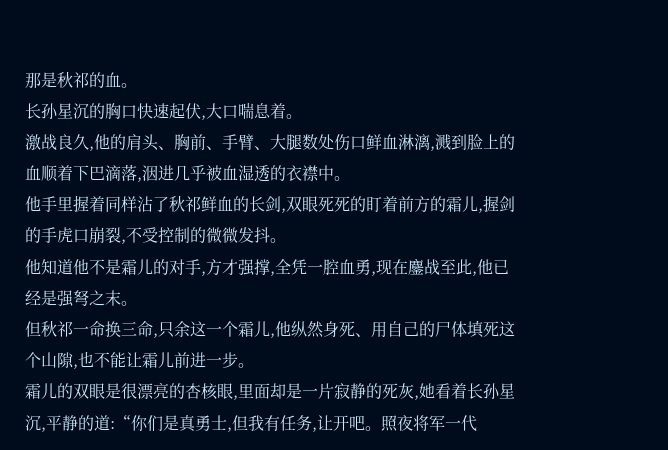那是秋祁的血。
长孙星沉的胸口快速起伏,大口喘息着。
激战良久,他的肩头、胸前、手臂、大腿数处伤口鲜血淋漓,溅到脸上的血顺着下巴滴落,洇进几乎被血湿透的衣襟中。
他手里握着同样沾了秋祁鲜血的长剑,双眼死死的盯着前方的霜儿,握剑的手虎口崩裂,不受控制的微微发抖。
他知道他不是霜儿的对手,方才强撑,全凭一腔血勇,现在鏖战至此,他已经是强弩之末。
但秋祁一命换三命,只余这一个霜儿,他纵然身死、用自己的尸体填死这个山隙,也不能让霜儿前进一步。
霜儿的双眼是很漂亮的杏核眼,里面却是一片寂静的死灰,她看着长孙星沉,平静的道:“你们是真勇士,但我有任务,让开吧。照夜将军一代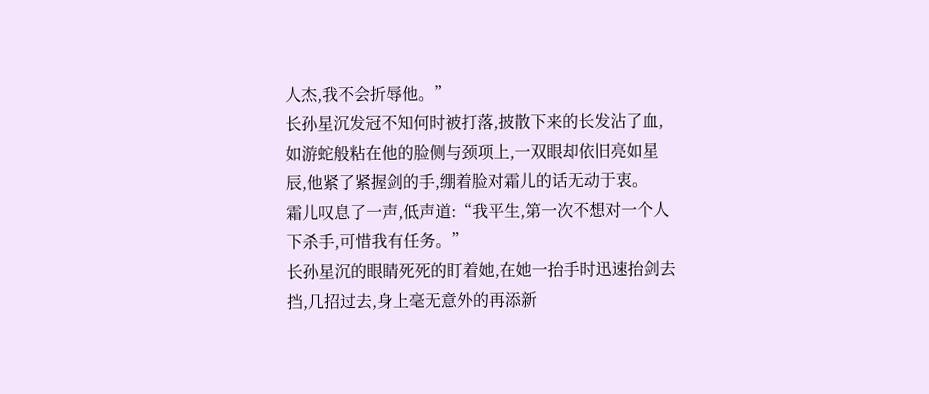人杰,我不会折辱他。”
长孙星沉发冠不知何时被打落,披散下来的长发沾了血,如游蛇般粘在他的脸侧与颈项上,一双眼却依旧亮如星辰,他紧了紧握剑的手,绷着脸对霜儿的话无动于衷。
霜儿叹息了一声,低声道:“我平生,第一次不想对一个人下杀手,可惜我有任务。”
长孙星沉的眼睛死死的盯着她,在她一抬手时迅速抬剑去挡,几招过去,身上毫无意外的再添新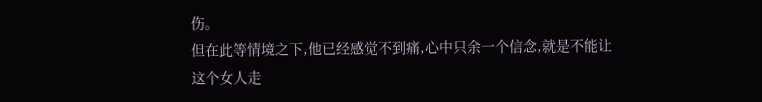伤。
但在此等情境之下,他已经感觉不到痛,心中只余一个信念,就是不能让这个女人走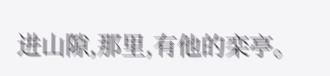进山隙,那里,有他的栾亭。